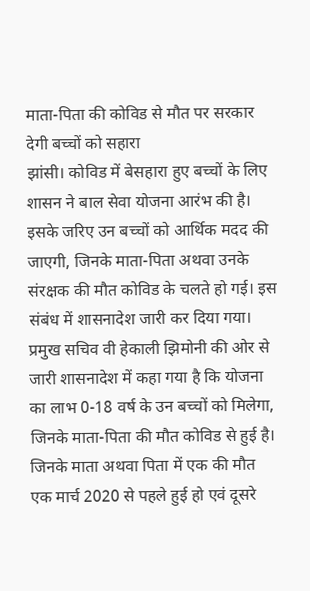माता-पिता की कोविड से मौत पर सरकार देगी बच्चों को सहारा
झांसी। कोविड में बेसहारा हुए बच्चों के लिए शासन ने बाल सेवा योजना आरंभ की है। इसके जरिए उन बच्चों को आर्थिक मदद की जाएगी, जिनके माता-पिता अथवा उनके संरक्षक की मौत कोविड के चलते हो गई। इस संबंध में शासनादेश जारी कर दिया गया।
प्रमुख सचिव वी हेकाली झिमोनी की ओर से जारी शासनादेश में कहा गया है कि योजना का लाभ 0-18 वर्ष के उन बच्चों को मिलेगा, जिनके माता-पिता की मौत कोविड से हुई है। जिनके माता अथवा पिता में एक की मौत एक मार्च 2020 से पहले हुई हो एवं दूसरे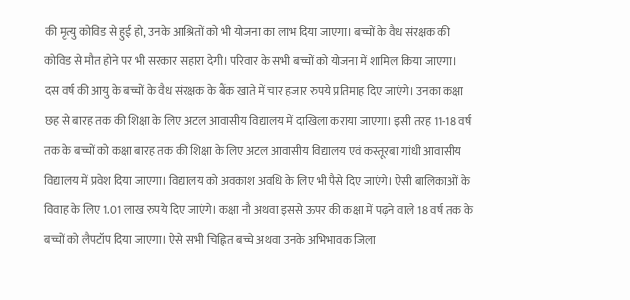की मृत्यु कोविड से हुई हो, उनके आश्रितों को भी योजना का लाभ दिया जाएगा। बच्चों के वैध संरक्षक की कोविड से मौत होने पर भी सरकार सहारा देगी। परिवार के सभी बच्चों को योजना में शामिल किया जाएगा।
दस वर्ष की आयु के बच्चों के वैध संरक्षक के बैंक खाते में चार हजार रुपये प्रतिमाह दिए जाएंगे। उनका कक्षा छह से बारह तक की शिक्षा के लिए अटल आवासीय विद्यालय में दाखिला कराया जाएगा। इसी तरह 11-18 वर्ष तक के बच्चों को कक्षा बारह तक की शिक्षा के लिए अटल आवासीय विद्यालय एवं कस्तूरबा गांधी आवासीय विद्यालय में प्रवेश दिया जाएगा। विद्यालय को अवकाश अवधि के लिए भी पैसे दिए जाएंगे। ऐसी बालिकाओं के विवाह के लिए 1.01 लाख रुपये दिए जाएंगे। कक्षा नौ अथवा इससे ऊपर की कक्षा में पढ़ने वाले 18 वर्ष तक के बच्चों को लैपटॉप दिया जाएगा। ऐसे सभी चिह्नित बच्चे अथवा उनके अभिभावक जिला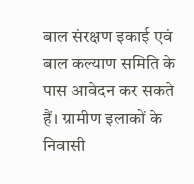बाल संरक्षण इकाई एवं बाल कल्याण समिति के पास आवेदन कर सकते हैं। ग्रामीण इलाकों के निवासी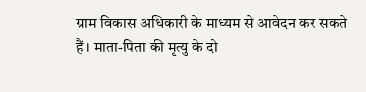ग्राम विकास अधिकारी के माध्यम से आवेदन कर सकते हैं। माता-पिता की मृत्यु के दो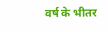वर्ष के भीतर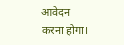आवेदन करना होगा।